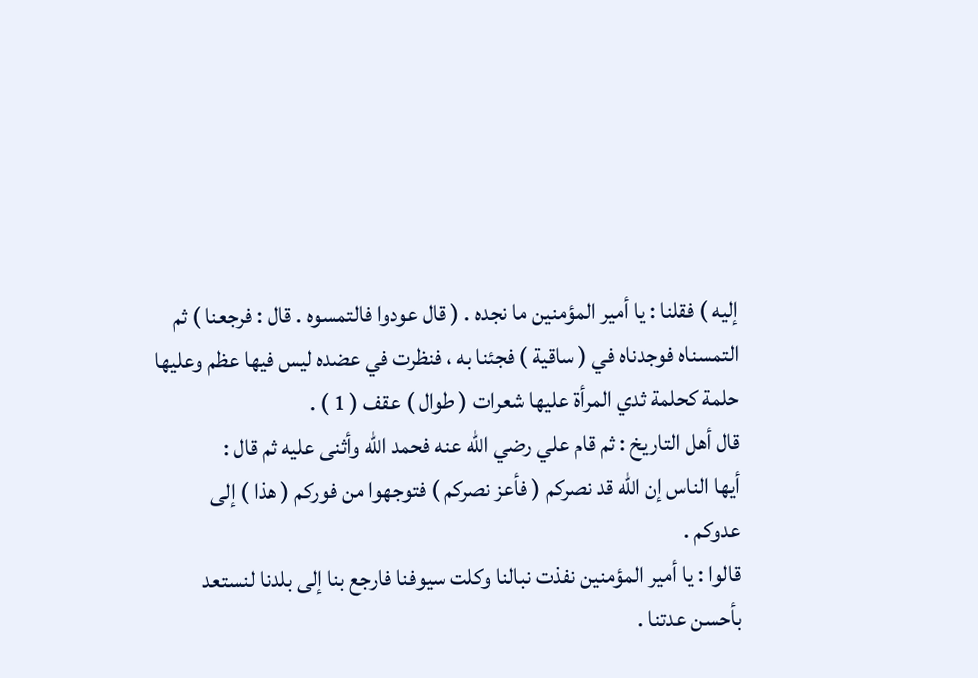إليه ) فقلنا : يا أمير المؤمنين ما نجده . ( قال عودوا فالتمسوه . قال : فرجعنا ) ثم
التمسناه فوجدناه في ( ساقية ) فجئنا به ، فنظرت في عضده ليس فيها عظم وعليها
حلمة كحلمة ثدي المرأة عليها شعرات ( طوال ) عقف ( 1 ) .
قال أهل التاريخ : ثم قام علي رضي الله عنه فحمد الله وأثنى عليه ثم قال :
أيها الناس إن الله قد نصركم ( فأعز نصركم ) فتوجهوا من فوركم ( هذا ) إلى
عدوكم .
قالوا : يا أمير المؤمنين نفذت نبالنا وكلت سيوفنا فارجع بنا إلى بلدنا لنستعد
بأحسن عدتنا .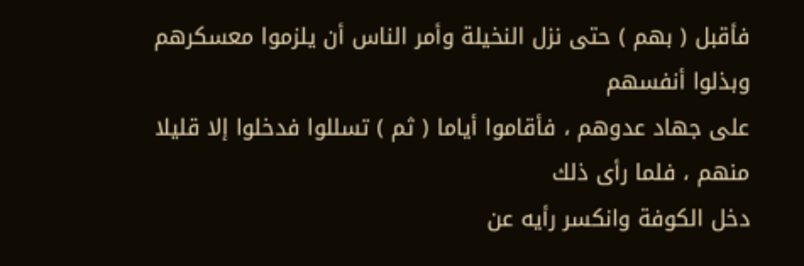فأقبل ( بهم ) حتى نزل النخيلة وأمر الناس أن يلزموا معسكرهم وبذلوا أنفسهم
على جهاد عدوهم ، فأقاموا أياما ( ثم ) تسللوا فدخلوا إلا قليلا منهم ، فلما رأى ذلك
دخل الكوفة وانكسر رأيه عن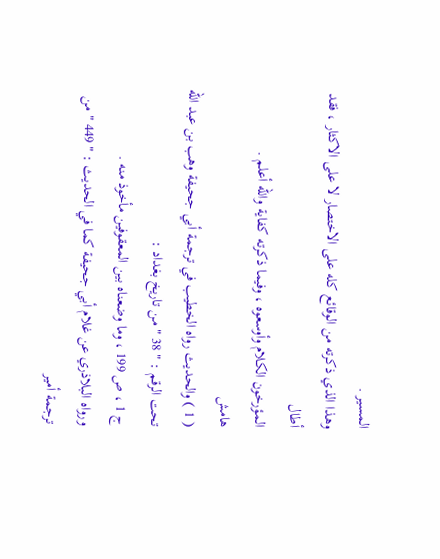المسير .
وهذا الذي ذكرته من الوقائع كله على الاختصار لا على الاكثار ، فقد أطال
المؤرخون الكلام وأوسعوه ، وفيما ذكرته كفاية والله أعلم .
هامش
( 1 ) والحديث رواه الخطيب في ترجمة أبي جحيفة وهب بن عبد الله تحت الرقم : " 38 " من تاريخ بغداد :
ج 1 ، ص 199 ، وما وضعناه بين المعقوفين مأخوذ منه .
ورواه البلاذري عن غلام أبي جحيفة كما في الحديث : " 449 " من ترجمة أمير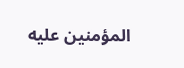المؤمنين عليه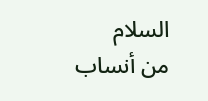السلام
من أنساب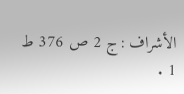الأشراف : ج 2 ص 376 ط 1 .